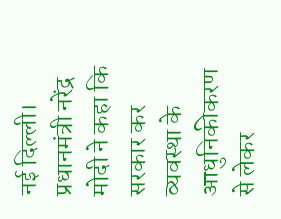नई दिल्ली। प्रधानमंत्री नरेंद्र मोदी ने कहा कि सरकार कर व्यवस्था के आधुनिकीकरण से लेकर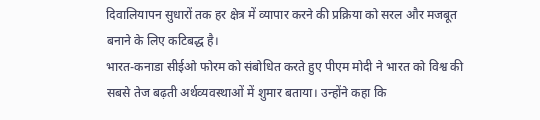दिवालियापन सुधारों तक हर क्षेत्र में व्यापार करने की प्रक्रिया को सरल और मजबूत बनाने के लिए कटिबद्ध है।
भारत-कनाडा सीईओ फोरम को संबोधित करते हुए पीएम मोदी ने भारत को विश्व की सबसे तेज बढ़ती अर्थव्यवस्थाओं में शुमार बताया। उन्होंने कहा कि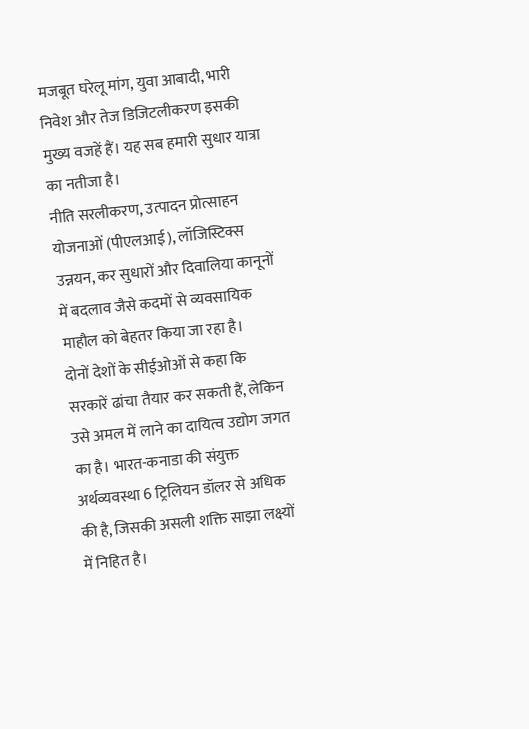मजबूत घरेलू मांग, युवा आबादी, भारी निवेश और तेज डिजिटलीकरण इसकी मुख्य वजहें हैं। यह सब हमारी सुधार यात्रा का नतीजा है।
नीति सरलीकरण, उत्पादन प्रोत्साहन योजनाओं (पीएलआई), लॉजिस्टिक्स उन्नयन, कर सुधारों और दिवालिया कानूनों में बदलाव जैसे कदमों से व्यवसायिक माहौल को बेहतर किया जा रहा है।
दोनों देशों के सीईओओं से कहा कि सरकारें ढांचा तैयार कर सकती हैं, लेकिन उसे अमल में लाने का दायित्व उद्योग जगत का है। भारत-कनाडा की संयुक्त अर्थव्यवस्था 6 ट्रिलियन डॉलर से अधिक की है, जिसकी असली शक्ति साझा लक्ष्यों में निहित है।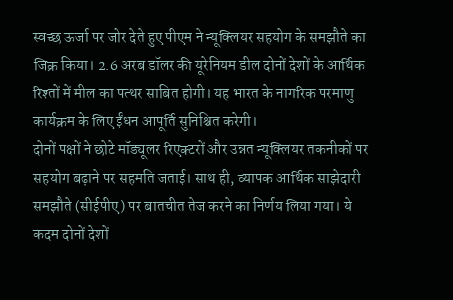स्वच्छ ऊर्जा पर जोर देते हुए पीएम ने न्यूक्लियर सहयोग के समझौते का जिक्र किया। 2.6 अरब डॉलर की यूरेनियम डील दोनों देशों के आर्थिक रिश्तों में मील का पत्थर साबित होगी। यह भारत के नागरिक परमाणु कार्यक्रम के लिए ईंधन आपूर्ति सुनिश्चित करेगी।
दोनों पक्षों ने छोटे मॉड्यूलर रिएक्टरों और उन्नत न्यूक्लियर तकनीकों पर सहयोग बढ़ाने पर सहमति जताई। साथ ही, व्यापक आर्थिक साझेदारी समझौते (सीईपीए) पर बातचीत तेज करने का निर्णय लिया गया। ये कदम दोनों देशों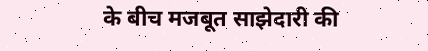के बीच मजबूत साझेदारी की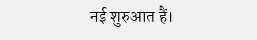नई शुरुआत हैं।